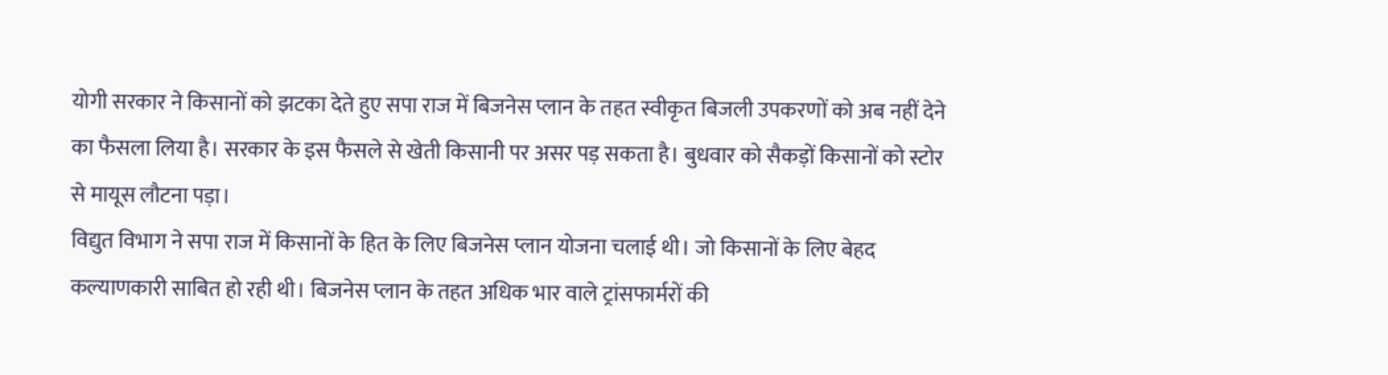योगी सरकार ने किसानों को झटका देते हुए सपा राज में बिजनेस प्लान के तहत स्वीकृत बिजली उपकरणों को अब नहीं देने का फैसला लिया है। सरकार के इस फैसले से खेती किसानी पर असर पड़ सकता है। बुधवार को सैकड़ों किसानों को स्टोर से मायूस लौटना पड़ा।
विद्युत विभाग ने सपा राज में किसानों के हित के लिए बिजनेस प्लान योजना चलाई थी। जो किसानों के लिए बेहद कल्याणकारी साबित हो रही थी। बिजनेस प्लान के तहत अधिक भार वाले ट्रांसफार्मरों की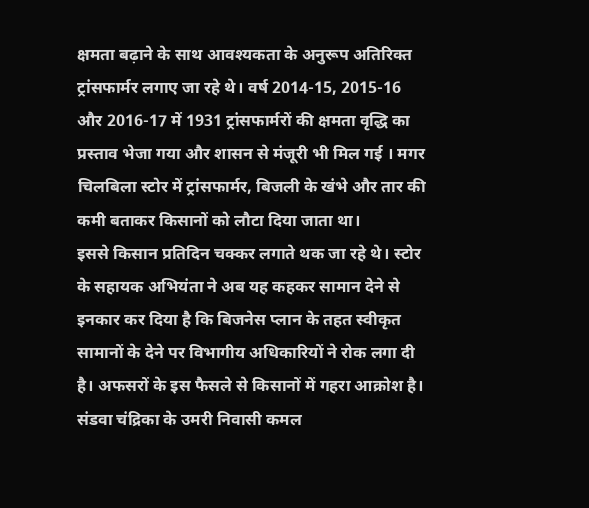क्षमता बढ़ाने के साथ आवश्यकता के अनुरूप अतिरिक्त ट्रांसफार्मर लगाए जा रहे थे। वर्ष 2014-15, 2015-16 और 2016-17 में 1931 ट्रांसफार्मरों की क्षमता वृद्धि का प्रस्ताव भेजा गया और शासन से मंजूरी भी मिल गई । मगर चिलबिला स्टोर में ट्रांसफार्मर, बिजली के खंभे और तार की कमी बताकर किसानों को लौटा दिया जाता था।
इससे किसान प्रतिदिन चक्कर लगाते थक जा रहे थे। स्टोर के सहायक अभियंता ने अब यह कहकर सामान देने से इनकार कर दिया है कि बिजनेस प्लान के तहत स्वीकृत सामानों के देने पर विभागीय अधिकारियों ने रोक लगा दी है। अफसरों के इस फैसले से किसानों में गहरा आक्रोश है। संडवा चंद्रिका के उमरी निवासी कमल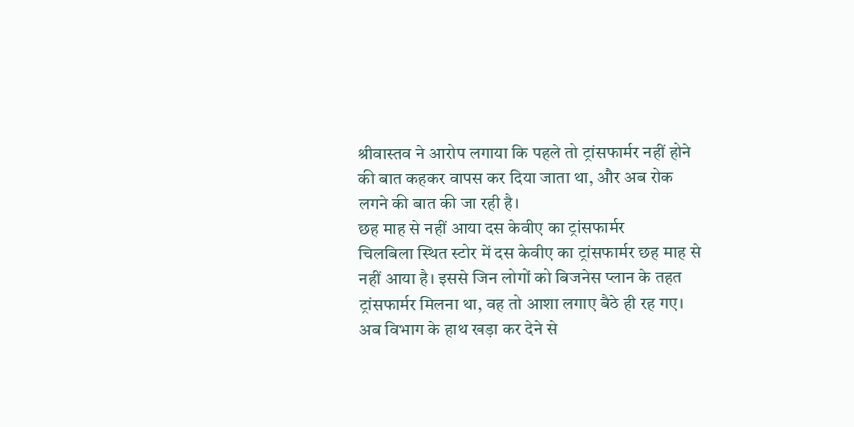श्रीवास्तव ने आरोप लगाया कि पहले तो ट्रांसफार्मर नहीं होने की बात कहकर वापस कर दिया जाता था, और अब रोक लगने की बात की जा रही है।
छह माह से नहीं आया दस केवीए का ट्रांसफार्मर
चिलबिला स्थित स्टोर में दस केवीए का ट्रांसफार्मर छह माह से नहीं आया है। इससे जिन लोगों को बिजनेस प्लान के तहत ट्रांसफार्मर मिलना था, वह तो आशा लगाए बैठे ही रह गए। अब विभाग के हाथ खड़ा कर देने से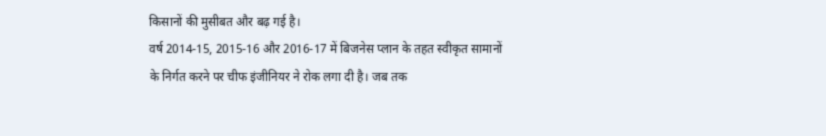किसानों की मुसीबत और बढ़ गई है।
वर्ष 2014-15, 2015-16 और 2016-17 में बिजनेस प्लान के तहत स्वीकृत सामानों के निर्गत करने पर चीफ इंजीनियर ने रोक लगा दी है। जब तक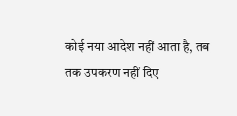कोई नया आदेश नहीं आता है, तब तक उपकरण नहीं दिए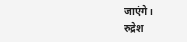जाएंगे।
रुद्रेश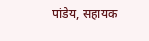पांडेय, सहायक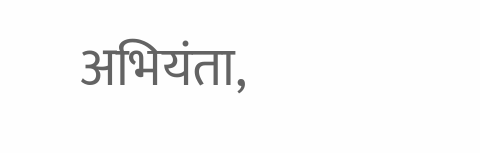अभियंता,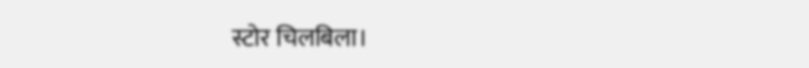स्टोर चिलबिला।